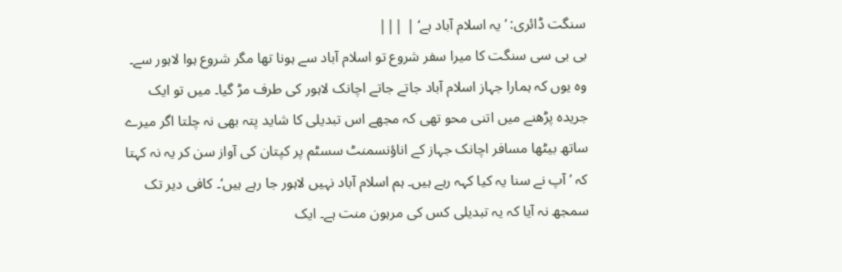سنگت ڈائری: ’یہ اسلام آباد ہے‘ | |||
بی بی سی سنگت کا میرا سفر شروع تو اسلام آباد سے ہونا تھا مگر شروع ہوا لاہور سے۔ وہ یوں کہ ہمارا جہاز اسلام آباد جاتے جاتے اچانک لاہور کی طرف مڑ گیا۔ میں تو ایک جریدہ پڑھنے میں اتنی محو تھی کہ مجھے اس تبدیلی کا شاید پتہ بھی نہ چلتا اگر میرے ساتھ بیٹھا مسافر اچانک جہاز کے اناؤنسمنٹ سسٹم پر کپتان کی آواز سن کر یہ نہ کہتا کہ ’ آپ نے سنا یہ کیا کہہ رہے ہیں۔ ہم اسلام آباد نہیں لاہور جا رہے ہیں‘۔ کافی دیر تک سمجھ نہ آیا کہ یہ تبدیلی کس کی مرہون منت ہے۔ ایک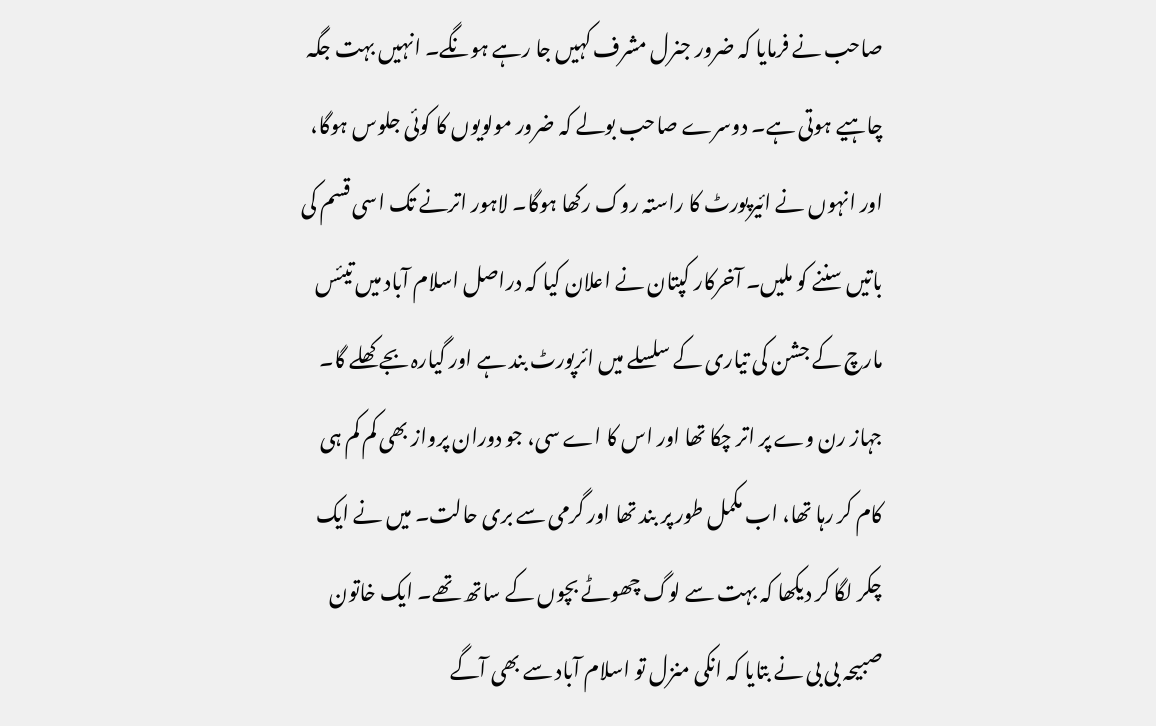صاحب نے فرمایا کہ ضرور جنرل مشرف کہیں جا رہے ہونگے۔ انہیں بہت جگہ چاہیے ہوتی ہے۔ دوسرے صاحب بولے کہ ضرور مولویوں کا کوئی جلوس ہوگا، اور انہوں نے ائیرپورٹ کا راستہ روک رکھا ہوگا۔ لاہور اترنے تک اسی قسم کی باتیں سننے کو ملیں۔ آخرکار کپتان نے اعلان کیا کہ دراصل اسلام آباد میں تیئس مارچ کے جشن کی تیاری کے سلسلے میں ائرپورٹ بند ہے اور گیارہ بجے کھلے گا۔ جہاز رن وے پر اتر چکا تھا اور اس کا اے سی، جو دوران پرواز بھی کم کم ہی کام کر رہا تھا، اب مکمل طور پر بند تھا اور گرمی سے بری حالت۔ میں نے ایک چکر لگا کر دیکھا کہ بہت سے لوگ چھوٹے بچوں کے ساتھ تھے۔ ایک خاتون صبیحہ بی بی نے بتایا کہ انکی منزل تو اسلام آباد سے بھی آگے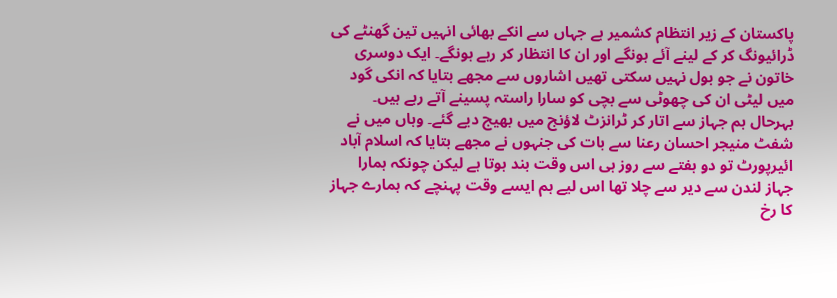پاکستان کے زیر انتظام کشمیر ہے جہاں سے انکے بھائی انہیں تین گھنٹے کی ڈرائیونگ کر کے لینے آئے ہونگے اور ان کا انتظار کر رہے ہونگے۔ ایک دوسری خاتون نے جو بول نہیں سکتی تھیں اشاروں سے مجھے بتایا کہ انکی گود میں لیٹی ان کی چھوٹی سے بچی کو سارا راستہ پسینے آتے رہے ہیں۔ بہرحال ہم جہاز سے اتار کر ٹرانزٹ لاؤنج میں بھیج دیے گئے۔ وہاں میں نے شفٹ منیجر احسان رعنا سے بات کی جنہوں نے مجھے بتایا کہ اسلام آباد ائیرپورٹ تو دو ہفتے سے روز ہی اس وقت بند ہوتا ہے لیکن چونکہ ہمارا جہاز لندن سے دیر سے چلا تھا اس لیے ہم ایسے وقت پہنچے کہ ہمارے جہاز کا رخ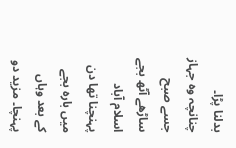بدلنا پڑا۔ چنانچہ وہ جہاز جسے صبح ساڑھے آٹھ بجے اسلام آباد پہنچنا تھا دن میں بارہ بجے کے بعد وہاں پہنچا۔ مزید دو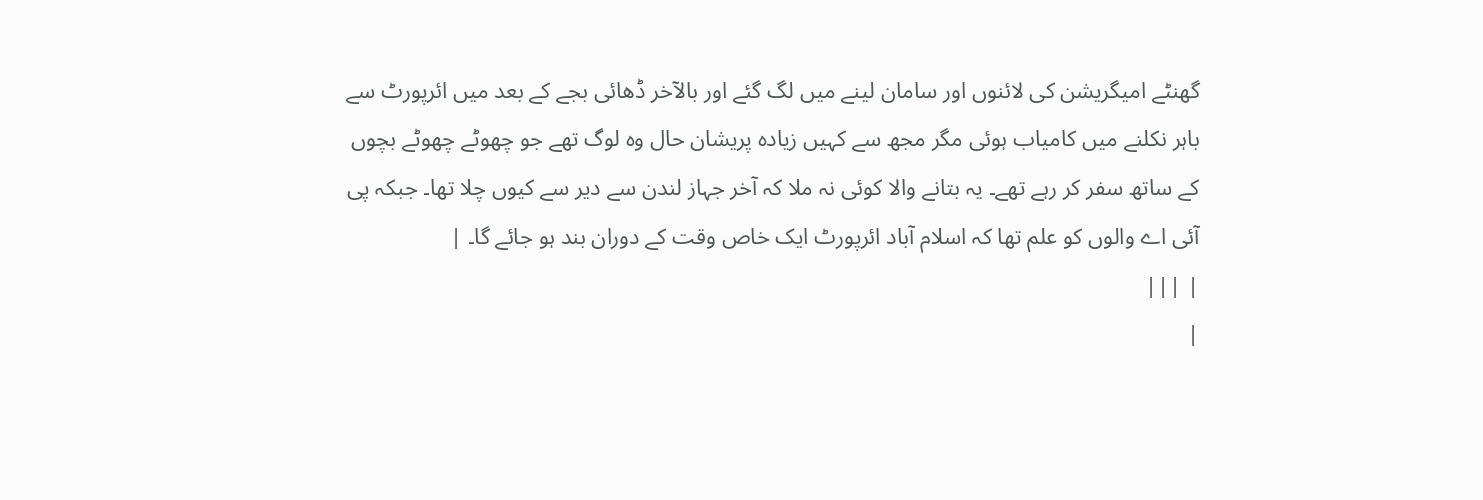گھنٹے امیگریشن کی لائنوں اور سامان لینے میں لگ گئے اور بالآخر ڈھائی بجے کے بعد میں ائرپورٹ سے باہر نکلنے میں کامیاب ہوئی مگر مجھ سے کہیں زیادہ پریشان حال وہ لوگ تھے جو چھوٹے چھوٹے بچوں کے ساتھ سفر کر رہے تھے۔ یہ بتانے والا کوئی نہ ملا کہ آخر جہاز لندن سے دیر سے کیوں چلا تھا۔ جبکہ پی آئی اے والوں کو علم تھا کہ اسلام آباد ائرپورٹ ایک خاص وقت کے دوران بند ہو جائے گا۔ |
| |||
|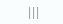|||